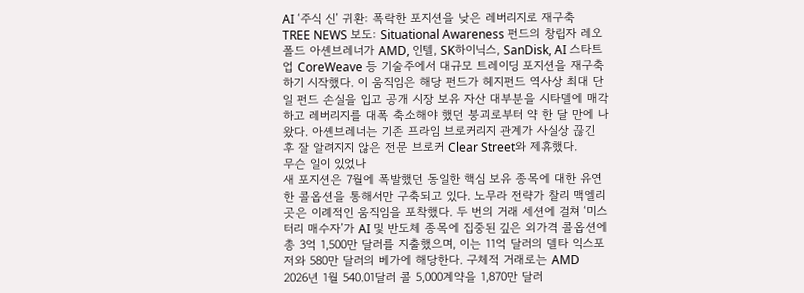AI ‘주식 신’ 귀환: 폭락한 포지션을 낮은 레버리지로 재구축
TREE NEWS 보도: Situational Awareness 펀드의 창립자 레오폴드 아셴브레너가 AMD, 인텔, SK하이닉스, SanDisk, AI 스타트업 CoreWeave 등 기술주에서 대규모 트레이딩 포지션을 재구축하기 시작했다. 이 움직임은 해당 펀드가 헤지펀드 역사상 최대 단일 펀드 손실을 입고 공개 시장 보유 자산 대부분을 시타델에 매각하고 레버리지를 대폭 축소해야 했던 붕괴로부터 약 한 달 만에 나왔다. 아셴브레너는 기존 프라임 브로커리지 관계가 사실상 끊긴 후 잘 알려지지 않은 전문 브로커 Clear Street와 제휴했다.
무슨 일이 있었나
새 포지션은 7월에 폭발했던 동일한 핵심 보유 종목에 대한 유연한 콜옵션을 통해서만 구축되고 있다. 노무라 전략가 찰리 맥엘리곳은 이례적인 움직임을 포착했다. 두 번의 거래 세션에 걸쳐 ‘미스터리 매수자’가 AI 및 반도체 종목에 집중된 깊은 외가격 콜옵션에 총 3억 1,500만 달러를 지출했으며, 이는 11억 달러의 델타 익스포저와 580만 달러의 베가에 해당한다. 구체적 거래로는 AMD 2026년 1월 540.01달러 콜 5,000계약을 1,870만 달러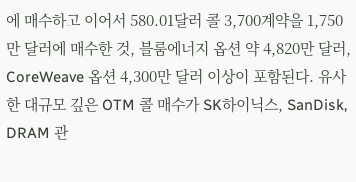에 매수하고 이어서 580.01달러 콜 3,700계약을 1,750만 달러에 매수한 것, 블룸에너지 옵션 약 4,820만 달러, CoreWeave 옵션 4,300만 달러 이상이 포함된다. 유사한 대규모 깊은 OTM 콜 매수가 SK하이닉스, SanDisk, DRAM 관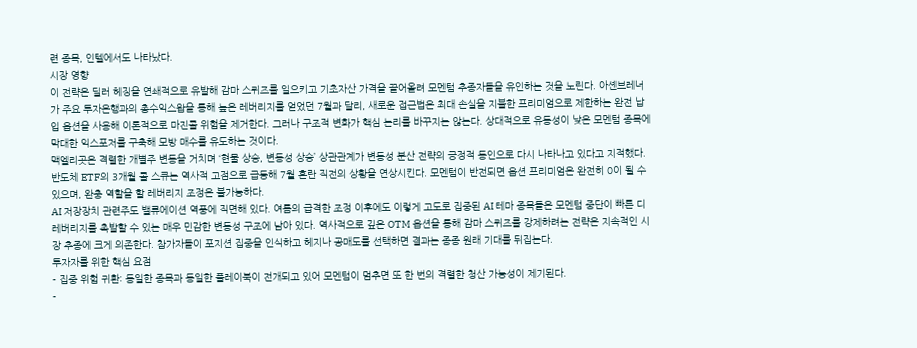련 종목, 인텔에서도 나타났다.
시장 영향
이 전략은 딜러 헤징을 연쇄적으로 유발해 감마 스퀴즈를 일으키고 기초자산 가격을 끌어올려 모멘텀 추종자들을 유인하는 것을 노린다. 아셴브레너가 주요 투자은행과의 총수익스왑을 통해 높은 레버리지를 얻었던 7월과 달리, 새로운 접근법은 최대 손실을 지불한 프리미엄으로 제한하는 완전 납입 옵션을 사용해 이론적으로 마진콜 위험을 제거한다. 그러나 구조적 변화가 핵심 논리를 바꾸지는 않는다. 상대적으로 유동성이 낮은 모멘텀 종목에 막대한 익스포저를 구축해 모방 매수를 유도하는 것이다.
맥엘리곳은 격렬한 개별주 변동을 거치며 ‘현물 상승, 변동성 상승’ 상관관계가 변동성 분산 전략의 긍정적 동인으로 다시 나타나고 있다고 지적했다. 반도체 ETF의 3개월 콜 스큐는 역사적 고점으로 급등해 7월 혼란 직전의 상황을 연상시킨다. 모멘텀이 반전되면 옵션 프리미엄은 완전히 0이 될 수 있으며, 완충 역할을 할 레버리지 조정은 불가능하다.
AI 저장장치 관련주도 밸류에이션 역풍에 직면해 있다. 여름의 급격한 조정 이후에도 이렇게 고도로 집중된 AI 테마 종목들은 모멘텀 중단이 빠른 디레버리지를 촉발할 수 있는 매우 민감한 변동성 구조에 남아 있다. 역사적으로 깊은 OTM 옵션을 통해 감마 스퀴즈를 강제하려는 전략은 지속적인 시장 추종에 크게 의존한다. 참가자들이 포지션 집중을 인식하고 헤지나 공매도를 선택하면 결과는 종종 원래 기대를 뒤집는다.
투자자를 위한 핵심 요점
- 집중 위험 귀환: 동일한 종목과 동일한 플레이북이 전개되고 있어 모멘텀이 멈추면 또 한 번의 격렬한 청산 가능성이 제기된다.
-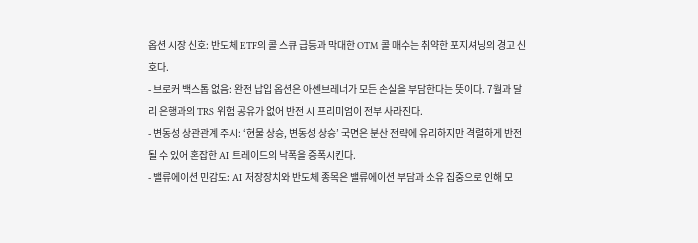옵션 시장 신호: 반도체 ETF의 콜 스큐 급등과 막대한 OTM 콜 매수는 취약한 포지셔닝의 경고 신호다.
- 브로커 백스톱 없음: 완전 납입 옵션은 아셴브레너가 모든 손실을 부담한다는 뜻이다. 7월과 달리 은행과의 TRS 위험 공유가 없어 반전 시 프리미엄이 전부 사라진다.
- 변동성 상관관계 주시: ‘현물 상승, 변동성 상승’ 국면은 분산 전략에 유리하지만 격렬하게 반전될 수 있어 혼잡한 AI 트레이드의 낙폭을 증폭시킨다.
- 밸류에이션 민감도: AI 저장장치와 반도체 종목은 밸류에이션 부담과 소유 집중으로 인해 모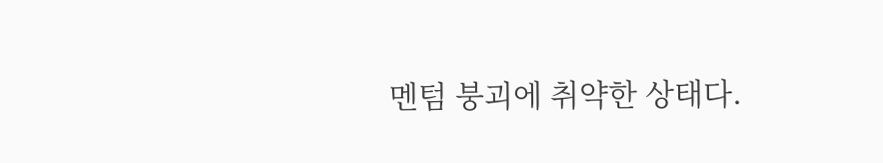멘텀 붕괴에 취약한 상태다.